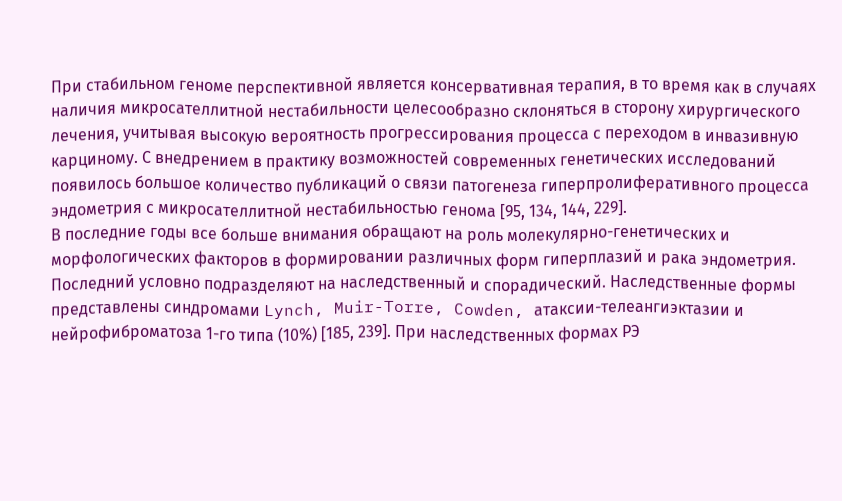При стабильном геноме перспективной является консервативная терапия, в то время как в случаях наличия микросателлитной нестабильности целесообразно склоняться в сторону хирургического лечения, учитывая высокую вероятность прогрессирования процесса с переходом в инвазивную карциному. С внедрением в практику возможностей современных генетических исследований появилось большое количество публикаций о связи патогенеза гиперпролиферативного процесса эндометрия с микросателлитной нестабильностью генома [95, 134, 144, 229].
В последние годы все больше внимания обращают на роль молекулярно-генетических и морфологических факторов в формировании различных форм гиперплазий и рака эндометрия. Последний условно подразделяют на наследственный и спорадический. Наследственные формы представлены синдромами Lynch, Muir-Torre, Cowden, атаксии-телеангиэктазии и нейрофиброматоза 1-го типа (10%) [185, 239]. При наследственных формах РЭ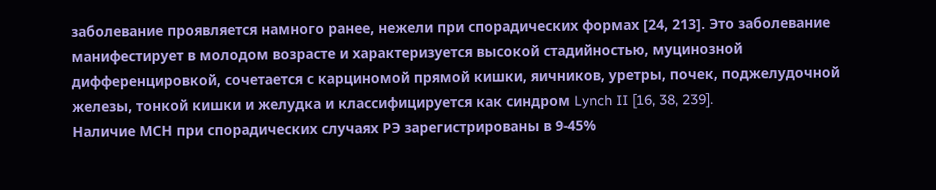заболевание проявляется намного ранее, нежели при спорадических формах [24, 213]. Это заболевание манифестирует в молодом возрасте и характеризуется высокой стадийностью, муцинозной дифференцировкой, сочетается с карциномой прямой кишки, яичников, уретры, почек, поджелудочной железы, тонкой кишки и желудка и классифицируется как синдром Lynch II [16, 38, 239].
Наличие МСН при спорадических случаях РЭ зарегистрированы в 9‑45%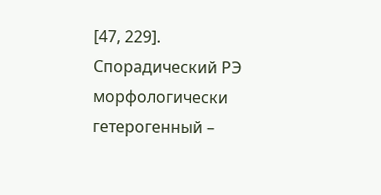[47, 229]. Спорадический РЭ морфологически гетерогенный –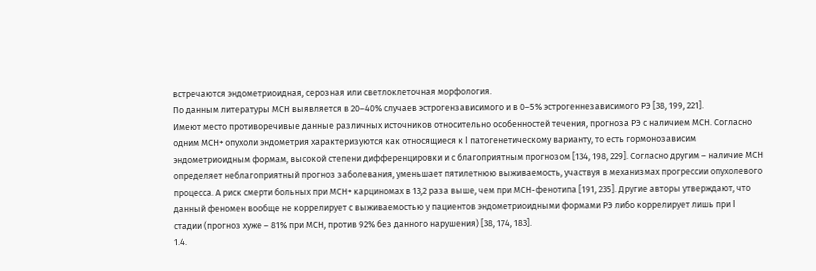встречаются эндометриоидная, серозная или светлоклеточная морфология.
По данным литературы МСН выявляется в 20–40% случаев эстрогензависимого и в 0–5% эстрогеннезависимого РЭ [38, 199, 221].
Имеют место противоречивые данные различных источников относительно особенностей течения, прогноза РЭ с наличием МСН. Согласно одним МСН+ опухоли эндометрия характеризуются как относящиеся к I патогенетическому варианту, то есть гормонозависим эндометриоидным формам, высокой степени дифференцировки и с благоприятным прогнозом [134, 198, 229]. Согласно другим – наличие МСН определяет неблагоприятный прогноз заболевания, уменьшает пятилетнюю выживаемость, участвуя в механизмах прогрессии опухолевого процесса. А риск смерти больных при МСН+ карциномах в 13,2 раза выше, чем при МСН-фенотипа [191, 235]. Другие авторы утверждают, что данный феномен вообще не коррелирует с выживаемостью у пациентов эндометриоидными формами РЭ либо коррелирует лишь при I стадии (прогноз хуже – 81% при МСН, против 92% без данного нарушения) [38, 174, 183].
1.4.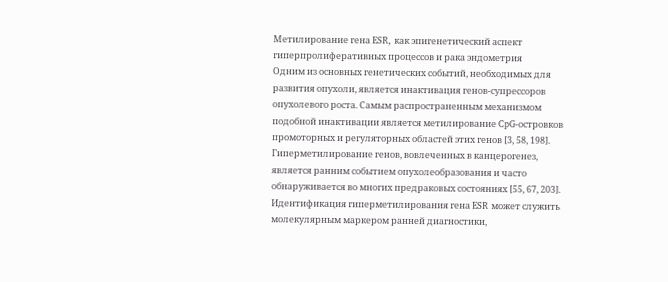Метилирование гена ESR, как эпигенетический аспект гиперпролиферативных процессов и рака эндометрия
Одним из основных генетических событий, необходимых для развития опухоли, является инактивация генов-супрессоров опухолевого роста. Самым распространенным механизмом подобной инактивации является метилирование CpG-островков промоторных и регуляторных областей этих генов [3, 58, 198]. Гиперметилирование генов, вовлеченных в канцерогенез, является ранним событием опухолеобразования и часто обнаруживается во многих предраковых состояниях [55, 67, 203]. Идентификация гиперметилирования гена ESR может служить молекулярным маркером ранней диагностики,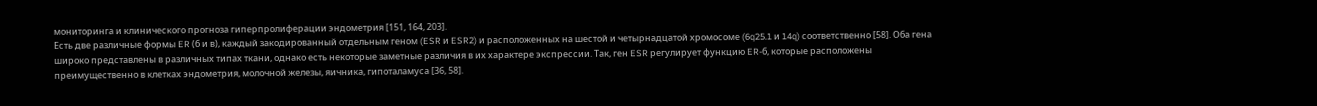мониторинга и клинического прогноза гиперпролиферации эндометрия [151, 164, 203].
Есть две различные формы ER (б и в), каждый закодированный отдельным геном (ESR и ESR2) и расположенных на шестой и четырнадцатой хромосоме (6q25.1 и 14q) соответственно [58]. Оба гена широко представлены в различных типах ткани, однако есть некоторые заметные различия в их характере экспрессии. Так, ген ESR регулирует функцию ER-б, которые расположены преимущественно в клетках эндометрия, молочной железы, яичника, гипоталамуса [36, 58].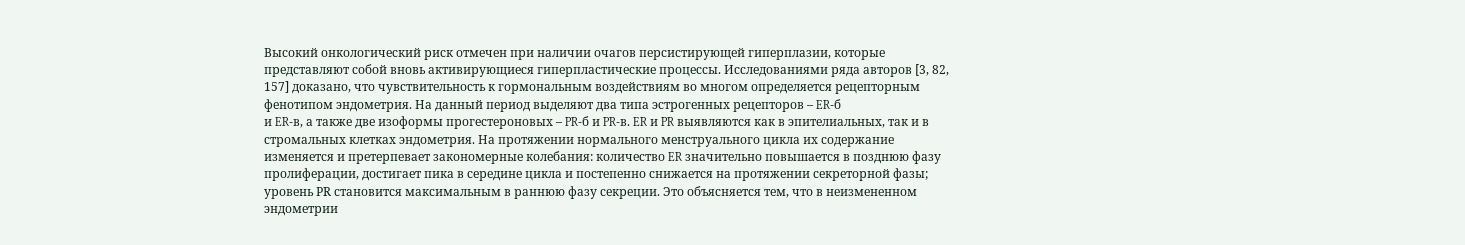Высокий онкологический риск отмечен при наличии очагов персистирующей гиперплазии, которые представляют собой вновь активирующиеся гиперпластические процессы. Исследованиями ряда авторов [3, 82, 157] доказано, что чувствительность к гормональным воздействиям во многом определяется рецепторным фенотипом эндометрия. На данный период выделяют два типа эстрогенных рецепторов – ER-б
и ER-в, а также две изоформы прогестероновых – PR-б и PR-в. ER и PR выявляются как в эпителиальных, так и в стромальных клетках эндометрия. На протяжении нормального менструального цикла их содержание изменяется и претерпевает закономерные колебания: количество ER значительно повышается в позднюю фазу пролиферации, достигает пика в середине цикла и постепенно снижается на протяжении секреторной фазы; уровень РR становится максимальным в раннюю фазу секреции. Это объясняется тем, что в неизмененном эндометрии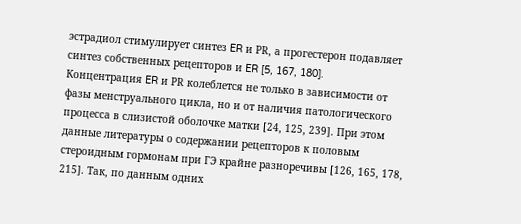эстрадиол стимулирует синтез ER и РR, а прогестерон подавляет синтез собственных рецепторов и ER [5, 167, 180].
Концентрация ER и РR колеблется не только в зависимости от фазы менструального цикла, но и от наличия патологического процесса в слизистой оболочке матки [24, 125, 239]. При этом данные литературы о содержании рецепторов к половым стероидным гормонам при ГЭ крайне разноречивы [126, 165, 178, 215]. Так, по данным одних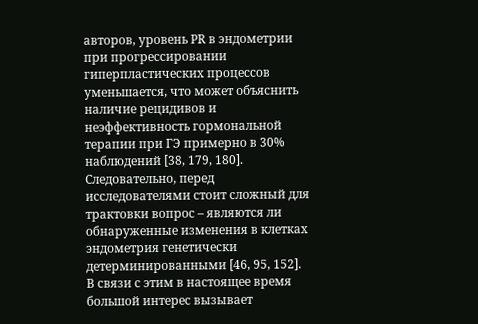авторов, уровень РR в эндометрии при прогрессировании гиперпластических процессов уменьшается, что может объяснить наличие рецидивов и неэффективность гормональной терапии при ГЭ примерно в 30% наблюдений [38, 179, 180]. Следовательно, перед исследователями стоит сложный для трактовки вопрос – являются ли обнаруженные изменения в клетках эндометрия генетически детерминированными [46, 95, 152]. В связи с этим в настоящее время большой интерес вызывает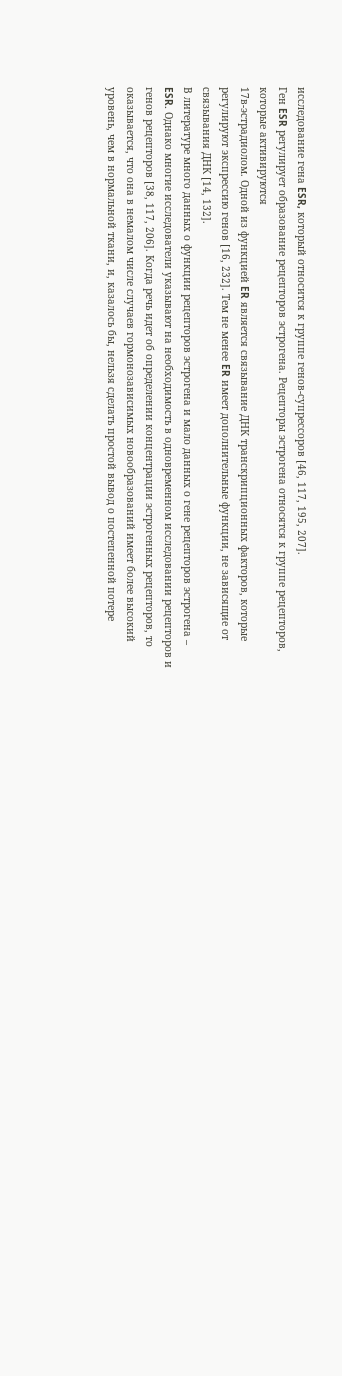исследование гена ESR, который относится к группе генов-супрессоров [46, 117, 195, 207].
Ген ESR регулирует образование рецепторов эстрогена. Рецепторы эстрогена относятся к группе рецепторов, которые активируются
17в-эстрадиолом. Одной из функцией ER является связывание ДНК транскрипционных факторов, которые регулируют экспрессию генов [16, 232]. Тем не менее ER имеет дополнительные функции, не зависящие от связывания ДНК [14, 132].
В литературе много данных о функции рецепторов эстрогена и мало данных о гене рецепторов эстрогена – ESR. Однако многие исследователи указывают на необходимость в одновременном исследовании рецепторов и генов рецепторов [38, 117, 206]. Когда речь идет об определении концентрации эстрогенных рецепторов, то оказывается, что она в немалом числе случаев гормонозависимых новообразований имеет более высокий уровень, чем в нормальной ткани, и, казалось бы, нельзя сделать простой вывод о постепенной потере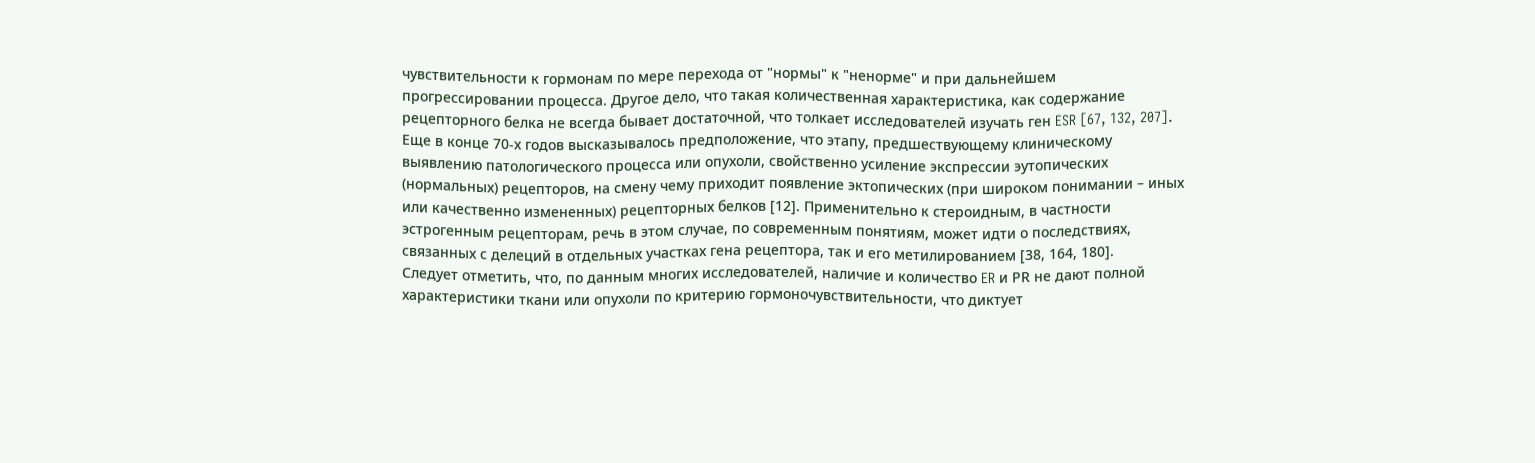чувствительности к гормонам по мере перехода от "нормы" к "ненорме" и при дальнейшем прогрессировании процесса. Другое дело, что такая количественная характеристика, как содержание рецепторного белка не всегда бывает достаточной, что толкает исследователей изучать ген ESR [67, 132, 207]. Еще в конце 70-х годов высказывалось предположение, что этапу, предшествующему клиническому выявлению патологического процесса или опухоли, свойственно усиление экспрессии эутопических (нормальных) рецепторов, на смену чему приходит появление эктопических (при широком понимании – иных или качественно измененных) рецепторных белков [12]. Применительно к стероидным, в частности эстрогенным рецепторам, речь в этом случае, по современным понятиям, может идти о последствиях, связанных с делеций в отдельных участках гена рецептора, так и его метилированием [38, 164, 180].
Следует отметить, что, по данным многих исследователей, наличие и количество ER и РR не дают полной характеристики ткани или опухоли по критерию гормоночувствительности, что диктует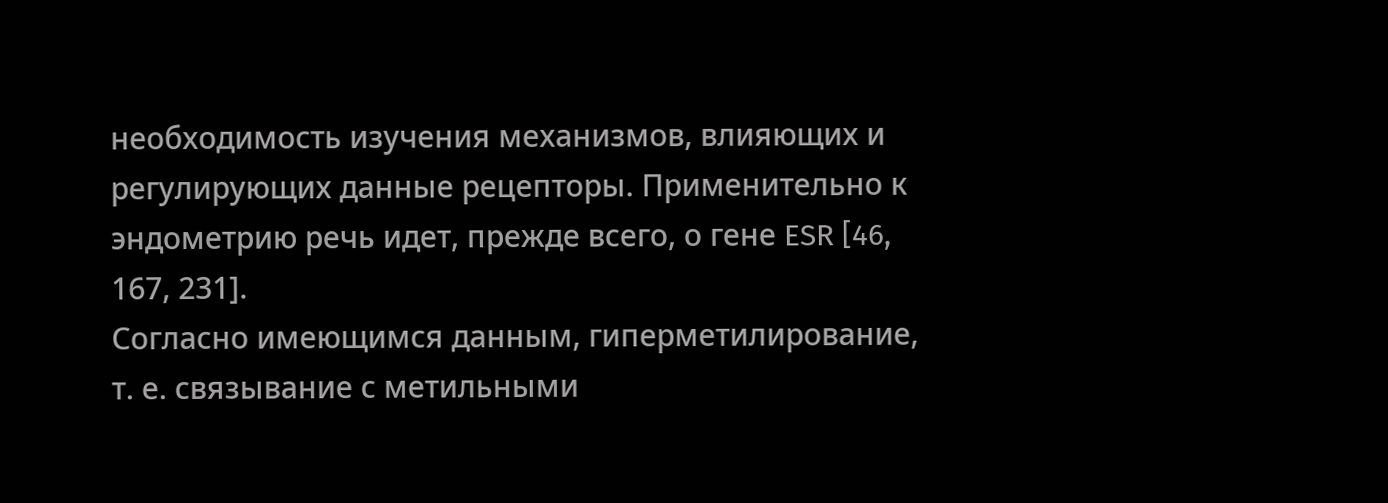необходимость изучения механизмов, влияющих и регулирующих данные рецепторы. Применительно к эндометрию речь идет, прежде всего, о гене ESR [46, 167, 231].
Согласно имеющимся данным, гиперметилирование, т. е. связывание с метильными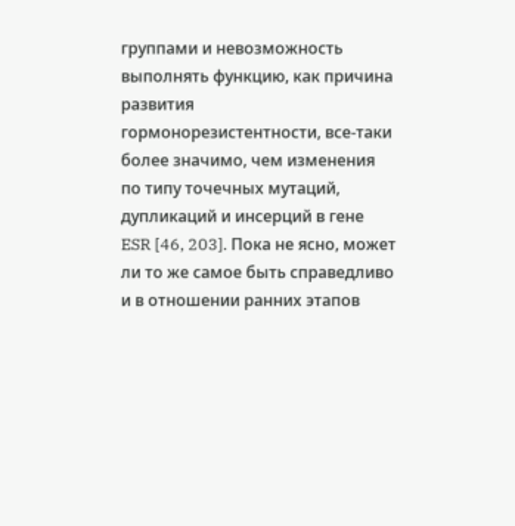группами и невозможность выполнять функцию, как причина развития гормонорезистентности, все-таки более значимо, чем изменения по типу точечных мутаций, дупликаций и инсерций в гене ESR [46, 203]. Пока не ясно, может ли то же самое быть справедливо и в отношении ранних этапов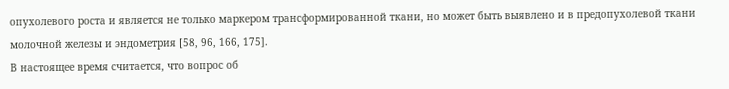опухолевого роста и является не только маркером трансформированной ткани, но может быть выявлено и в предопухолевой ткани молочной железы и эндометрия [58, 96, 166, 175].
В настоящее время считается, что вопрос об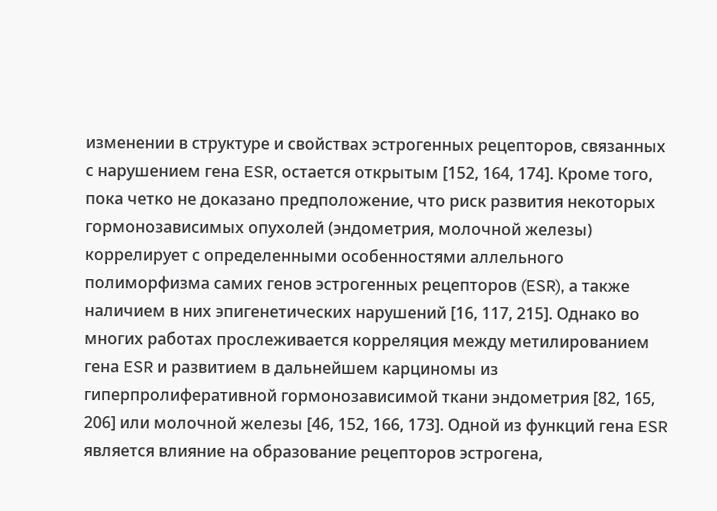изменении в структуре и свойствах эстрогенных рецепторов, связанных с нарушением гена ESR, остается открытым [152, 164, 174]. Кроме того, пока четко не доказано предположение, что риск развития некоторых гормонозависимых опухолей (эндометрия, молочной железы) коррелирует с определенными особенностями аллельного полиморфизма самих генов эстрогенных рецепторов (ESR), а также наличием в них эпигенетических нарушений [16, 117, 215]. Однако во многих работах прослеживается корреляция между метилированием гена ESR и развитием в дальнейшем карциномы из гиперпролиферативной гормонозависимой ткани эндометрия [82, 165, 206] или молочной железы [46, 152, 166, 173]. Одной из функций гена ESR является влияние на образование рецепторов эстрогена,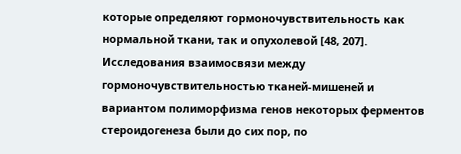которые определяют гормоночувствительность как нормальной ткани, так и опухолевой [48, 207]. Исследования взаимосвязи между гормоночувствительностью тканей-мишеней и вариантом полиморфизма генов некоторых ферментов стероидогенеза были до сих пор, по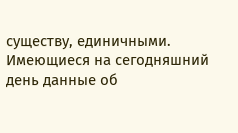существу, единичными.
Имеющиеся на сегодняшний день данные об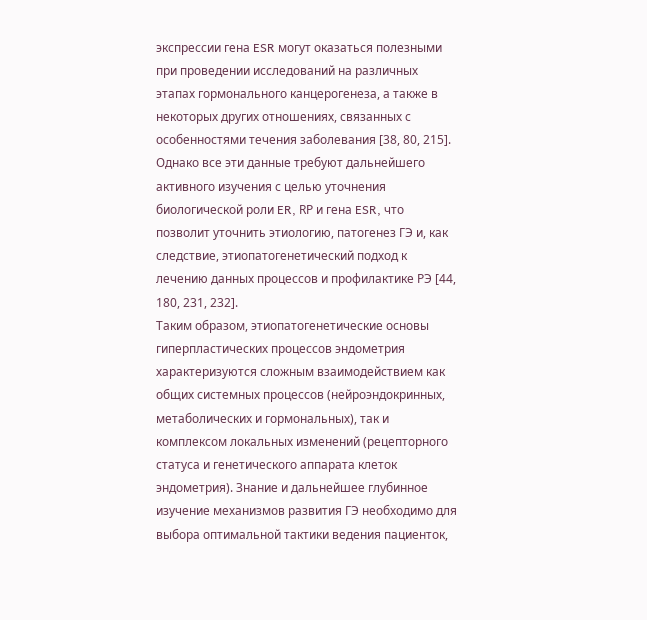экспрессии гена ESR могут оказаться полезными при проведении исследований на различных этапах гормонального канцерогенеза, а также в некоторых других отношениях, связанных с особенностями течения заболевания [38, 80, 215]. Однако все эти данные требуют дальнейшего активного изучения с целью уточнения биологической роли ER, RР и гена ESR, что позволит уточнить этиологию, патогенез ГЭ и, как следствие, этиопатогенетический подход к лечению данных процессов и профилактике РЭ [44, 180, 231, 232].
Таким образом, этиопатогенетические основы гиперпластических процессов эндометрия характеризуются сложным взаимодействием как общих системных процессов (нейроэндокринных, метаболических и гормональных), так и комплексом локальных изменений (рецепторного статуса и генетического аппарата клеток эндометрия). Знание и дальнейшее глубинное изучение механизмов развития ГЭ необходимо для выбора оптимальной тактики ведения пациенток,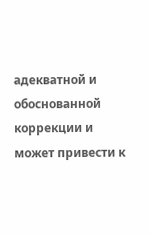адекватной и обоснованной коррекции и может привести к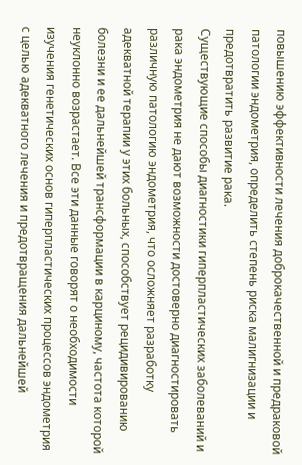повышению эффективности лечения доброкачественной и предраковой патологии эндометрия, определить степень риска малигнизации и предотвратить развитие рака.
Существующие способы диагностики гиперпластических заболеваний и рака эндометрия не дают возможности достоверно диагностировать различную патологию эндометрия, что осложняет разработку адекватной терапии у этих больных, способствует рецидивированию болезни и ее дальнейшей трансформации в карциному, частота которой неуклонно возрастает. Все эти данные говорят о необходимости изучения генетических основ гиперпластических процессов эндометрия с целью адекватного лечения и предотвращения дальнейшей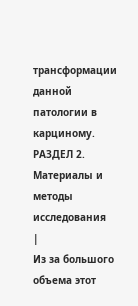трансформации данной патологии в карциному.
РАЗДЕЛ 2. Материалы и методы исследования
|
Из за большого объема этот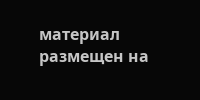материал размещен на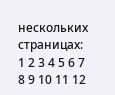нескольких страницах:
1 2 3 4 5 6 7 8 9 10 11 12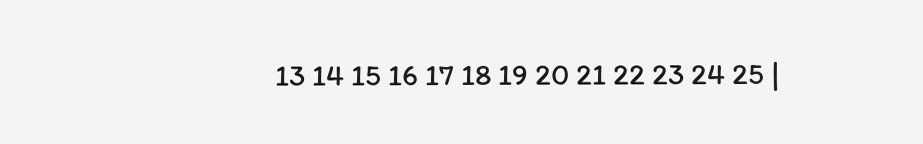13 14 15 16 17 18 19 20 21 22 23 24 25 |